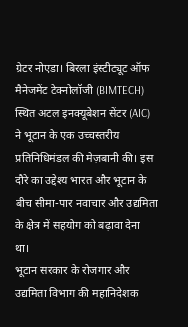ग्रेटर नोएडा। बिरला इंस्टीट्यूट ऑफ मैनेजमेंट टेक्नोलॉजी (BIMTECH) स्थित अटल इनक्यूबेशन सेंटर (AIC) ने भूटान के एक उच्चस्तरीय प्रतिनिधिमंडल की मेज़बानी की। इस दौरे का उद्देश्य भारत और भूटान के बीच सीमा-पार नवाचार और उद्यमिता के क्षेत्र में सहयोग को बढ़ावा देना था।
भूटान सरकार के रोजगार और उद्यमिता विभाग की महानिदेशक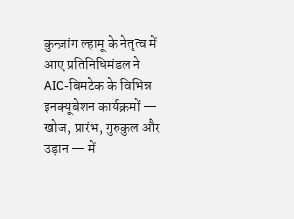कुन्ज़ांग ल्हामू के नेतृत्व में आए प्रतिनिधिमंडल ने AIC-बिमटेक के विभिन्न इनक्यूबेशन कार्यक्रमों — खोज, प्रारंभ, गुरुकुल और उड़ान — में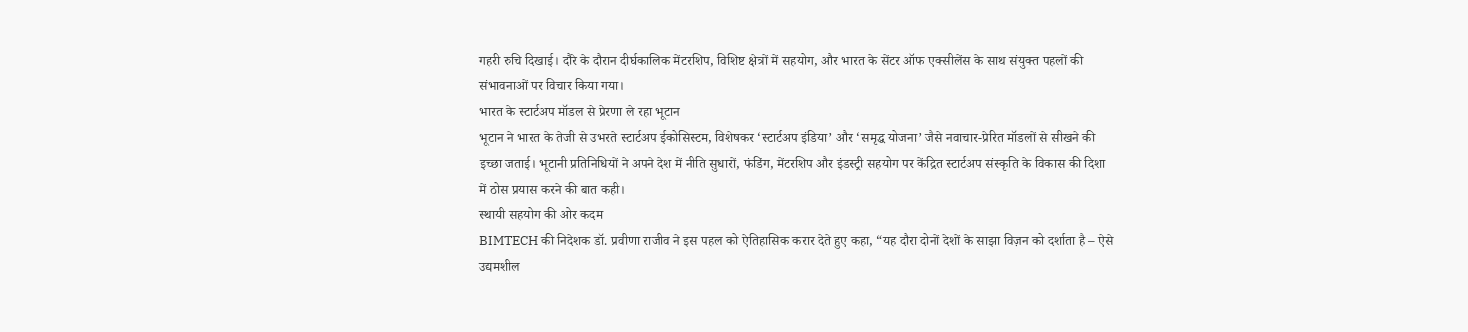गहरी रुचि दिखाई। दौरे के दौरान दीर्घकालिक मेंटरशिप, विशिष्ट क्षेत्रों में सहयोग, और भारत के सेंटर ऑफ एक्सीलेंस के साथ संयुक्त पहलों की संभावनाओं पर विचार किया गया।
भारत के स्टार्टअप मॉडल से प्रेरणा ले रहा भूटान
भूटान ने भारत के तेजी से उभरते स्टार्टअप ईकोसिस्टम, विशेषकर ‘स्टार्टअप इंडिया’ और ‘समृद्ध योजना’ जैसे नवाचार-प्रेरित मॉडलों से सीखने की इच्छा जताई। भूटानी प्रतिनिधियों ने अपने देश में नीति सुधारों, फंडिंग, मेंटरशिप और इंडस्ट्री सहयोग पर केंद्रित स्टार्टअप संस्कृति के विकास की दिशा में ठोस प्रयास करने की बात कही।
स्थायी सहयोग की ओर कदम
BIMTECH की निदेशक डॉ. प्रवीणा राजीव ने इस पहल को ऐतिहासिक करार देते हुए कहा, “यह दौरा दोनों देशों के साझा विज़न को दर्शाता है – ऐसे उद्यमशील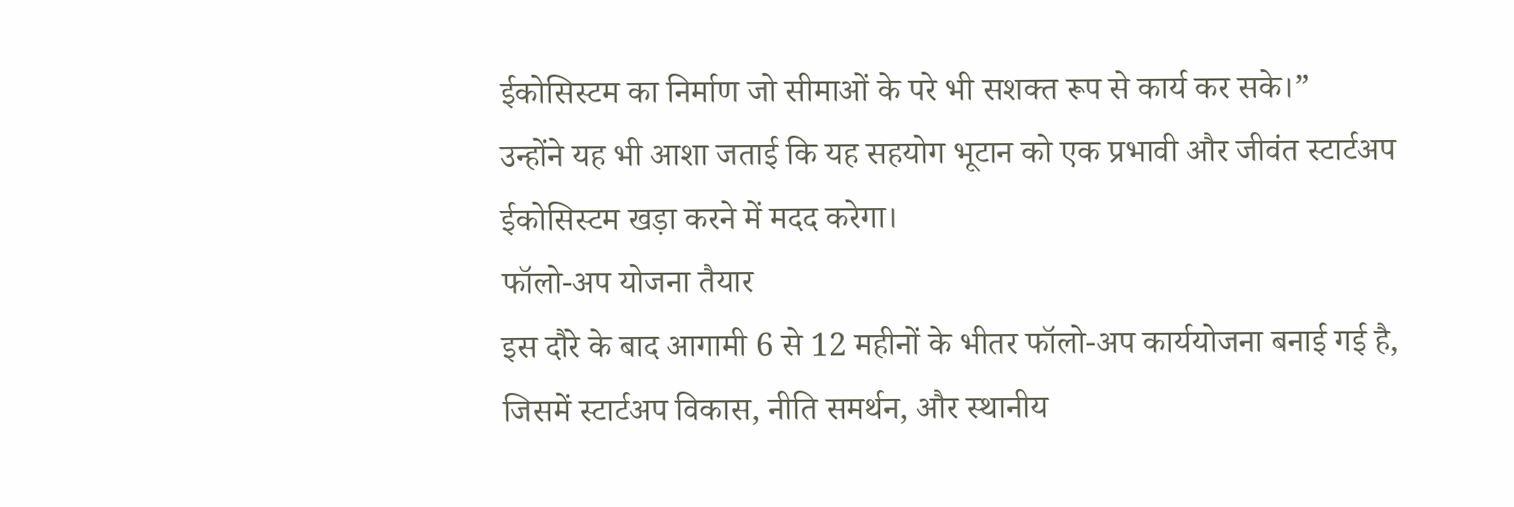ईकोसिस्टम का निर्माण जो सीमाओं के परे भी सशक्त रूप से कार्य कर सके।”
उन्होंने यह भी आशा जताई कि यह सहयोग भूटान को एक प्रभावी और जीवंत स्टार्टअप ईकोसिस्टम खड़ा करने में मदद करेगा।
फॉलो-अप योजना तैयार
इस दौरे के बाद आगामी 6 से 12 महीनों के भीतर फॉलो-अप कार्ययोजना बनाई गई है, जिसमें स्टार्टअप विकास, नीति समर्थन, और स्थानीय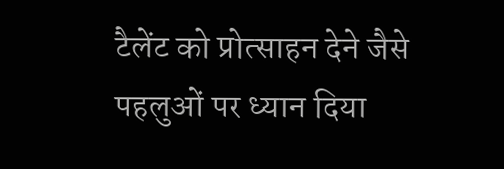टैलेंट को प्रोत्साहन देने जैसे पहलुओं पर ध्यान दिया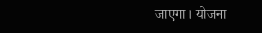जाएगा। योजना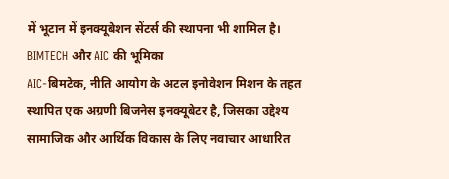में भूटान में इनक्यूबेशन सेंटर्स की स्थापना भी शामिल है।
BIMTECH और AIC की भूमिका
AIC-बिमटेक, नीति आयोग के अटल इनोवेशन मिशन के तहत स्थापित एक अग्रणी बिजनेस इनक्यूबेटर है, जिसका उद्देश्य सामाजिक और आर्थिक विकास के लिए नवाचार आधारित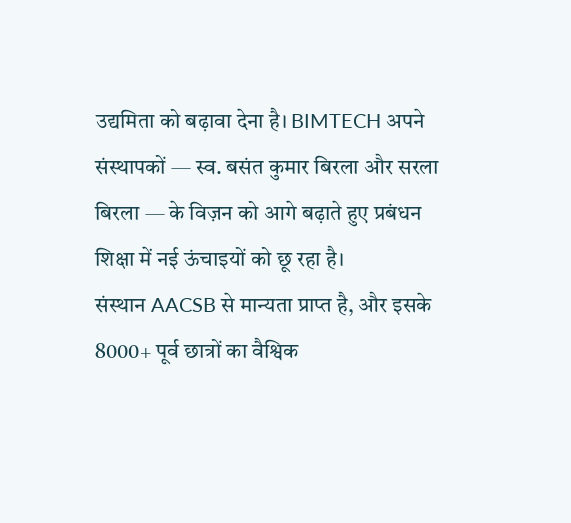उद्यमिता को बढ़ावा देना है। BIMTECH अपने संस्थापकों — स्व. बसंत कुमार बिरला और सरला बिरला — के विज़न को आगे बढ़ाते हुए प्रबंधन शिक्षा में नई ऊंचाइयों को छू रहा है।
संस्थान AACSB से मान्यता प्राप्त है, और इसके 8000+ पूर्व छात्रों का वैश्विक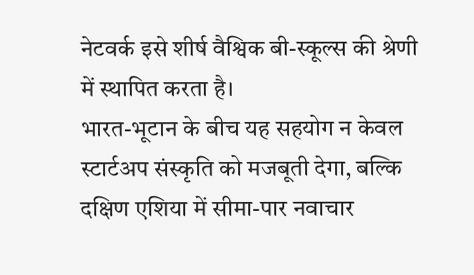नेटवर्क इसे शीर्ष वैश्विक बी-स्कूल्स की श्रेणी में स्थापित करता है।
भारत-भूटान के बीच यह सहयोग न केवल स्टार्टअप संस्कृति को मजबूती देगा, बल्कि दक्षिण एशिया में सीमा-पार नवाचार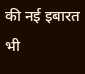की नई इबारत भी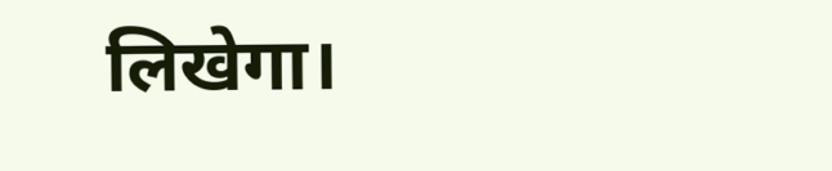लिखेगा।